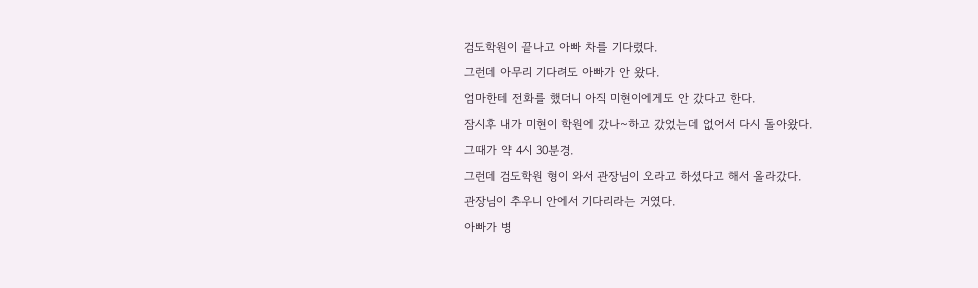검도학원이 끝나고 아빠 차를 기다렸다.
그런데 아무리 기다려도 아빠가 안 왔다.
엄마한테 전화를 했더니 아직 미현이에게도 안 갔다고 한다.
잠시후 내가 미현이 학원에 갔나~하고 갔었는데 없어서 다시 돌아왔다.
그때가 약 4시 30분경.
그런데 검도학원 형이 와서 관장님이 오라고 하셨다고 해서 올라갔다.
관장님이 추우니 안에서 기다리라는 거였다.
아빠가 병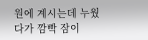원에 계시는데 누웠다가 깜빡 잠이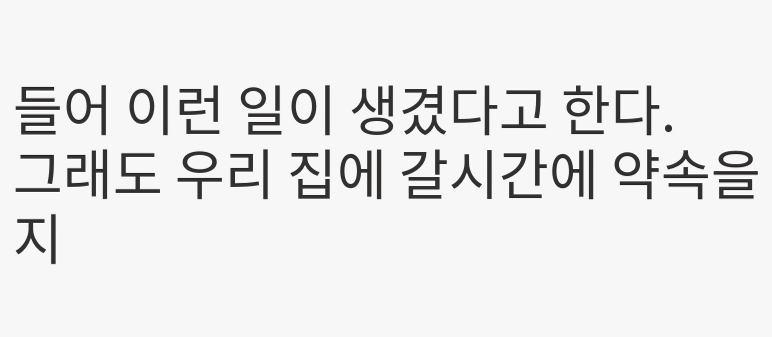들어 이런 일이 생겼다고 한다.
그래도 우리 집에 갈시간에 약속을 지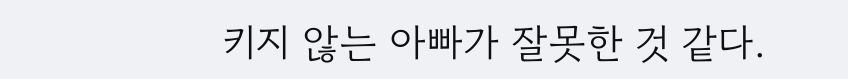키지 않는 아빠가 잘못한 것 같다.